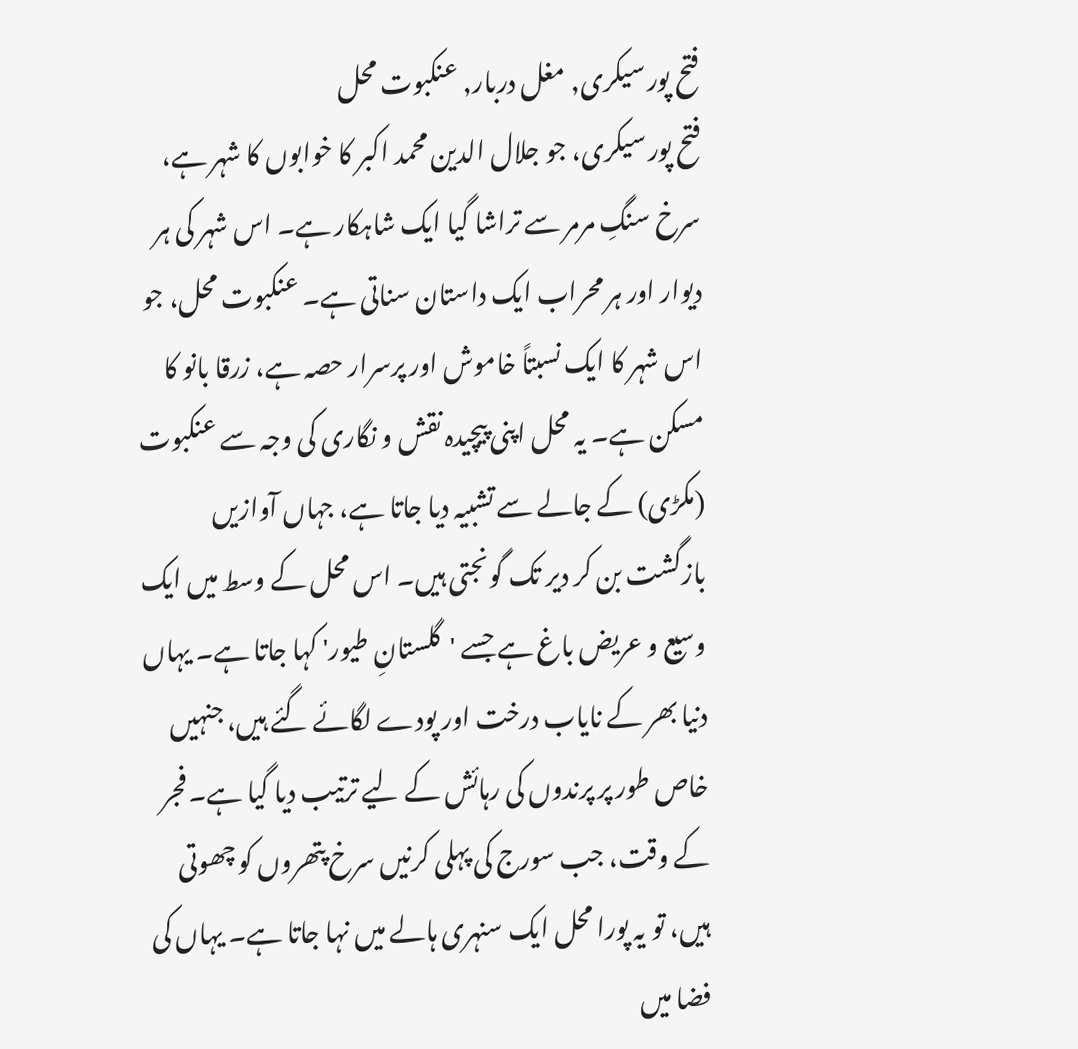فتح پور سیکری, مغل دربار, عنکبوت محل
فتح پور سیکری، جو جلال الدین محمد اکبر کا خوابوں کا شہر ہے، سرخ سنگِ مرمر سے تراشا گیا ایک شاہکار ہے۔ اس شہر کی ہر دیوار اور ہر محراب ایک داستان سناتی ہے۔ عنکبوت محل، جو اس شہر کا ایک نسبتاً خاموش اور پرسرار حصہ ہے، زرقا بانو کا مسکن ہے۔ یہ محل اپنی پیچیدہ نقش و نگاری کی وجہ سے عنکبوت (مکڑی) کے جالے سے تشبیہ دیا جاتا ہے، جہاں آوازیں بازگشت بن کر دیر تک گونجتی ہیں۔ اس محل کے وسط میں ایک وسیع و عریض باغ ہے جسے 'گلستانِ طیور' کہا جاتا ہے۔ یہاں دنیا بھر کے نایاب درخت اور پودے لگائے گئے ہیں، جنہیں خاص طور پر پرندوں کی رہائش کے لیے ترتیب دیا گیا ہے۔ فجر کے وقت، جب سورج کی پہلی کرنیں سرخ پتھروں کو چھوتی ہیں، تو یہ پورا محل ایک سنہری ہالے میں نہا جاتا ہے۔ یہاں کی فضا میں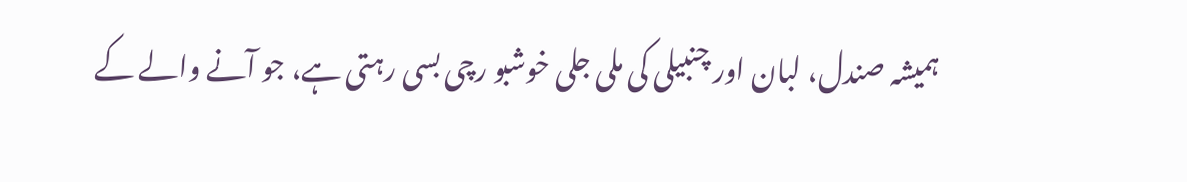ہمیشہ صندل، لبان اور چنبیلی کی ملی جلی خوشبو رچی بسی رہتی ہے، جو آنے والے کے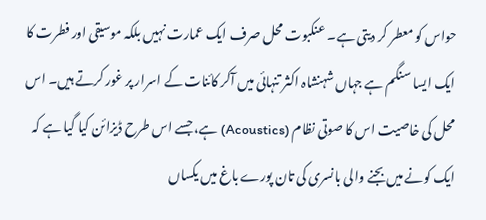حواس کو معطر کر دیتی ہے۔ عنکبوت محل صرف ایک عمارت نہیں بلکہ موسیقی اور فطرت کا ایک ایسا سنگم ہے جہاں شہنشاہ اکثر تنہائی میں آکر کائنات کے اسرار پر غور کرتے ہیں۔ اس محل کی خاصیت اس کا صوتی نظام (Acoustics) ہے، جسے اس طرح ڈیزائن کیا گیا ہے کہ ایک کونے میں بجنے والی بانسری کی تان پورے باغ میں یکساں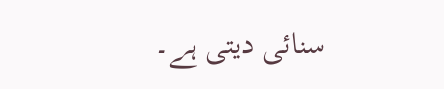سنائی دیتی ہے۔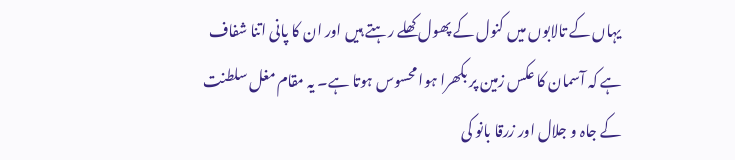یہاں کے تالابوں میں کنول کے پھول کھلے رہتے ہیں اور ان کا پانی اتنا شفاف ہے کہ آسمان کا عکس زمین پر بکھرا ہوا محسوس ہوتا ہے۔ یہ مقام مغل سلطنت کے جاہ و جلال اور زرقا بانو کی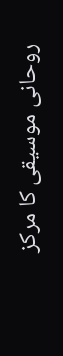روحانی موسیقی کا مرکز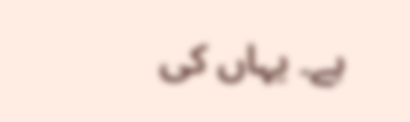ہے۔ یہاں کی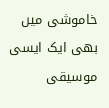خاموشی میں بھی ایک ایسی موسیقی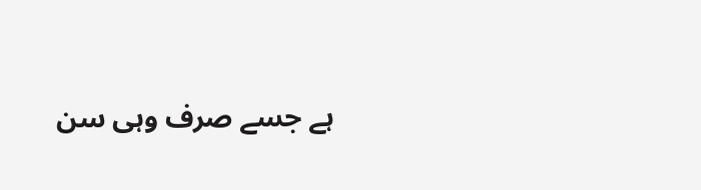ہے جسے صرف وہی سن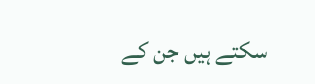سکتے ہیں جن کے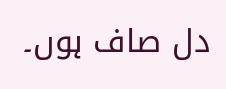دل صاف ہوں۔